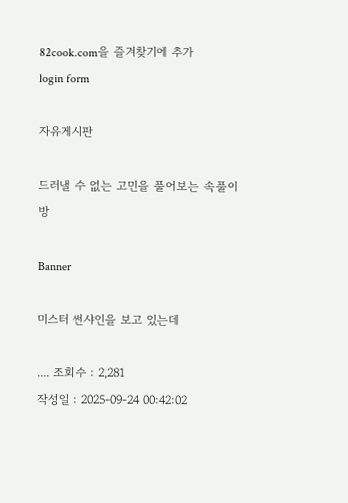82cook.com을 즐겨찾기에 추가
login form

자유게시판

드러낼 수 없는 고민을 풀어보는 속풀이방

Banner

미스터 썬샤인을 보고 있는데

.... 조회수 : 2,281
작성일 : 2025-09-24 00:42:02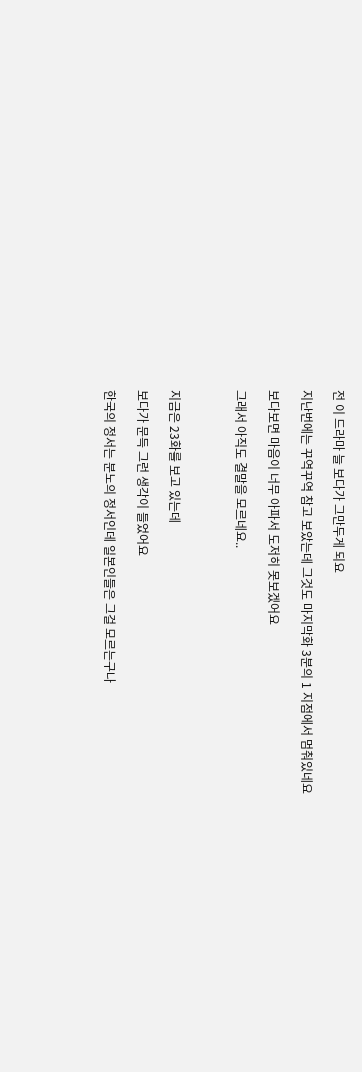전 이 드라마 늘 보다가 그만두게 되요

지난번에는 꾸역꾸역 참고 보았는데 그것도 마지막화 3분의 1 지점에서 멈춰있네요

보다보면 마음이 너무 아파서 도저히 못보겠어요

그래서 아직도 결말을 모르네요..



지금은 23화를 보고 있는데

보다가 문득 그런 생각이 들었어요

한국의 정서는 분노의 정서인데 일본인들은 그걸 모르는구나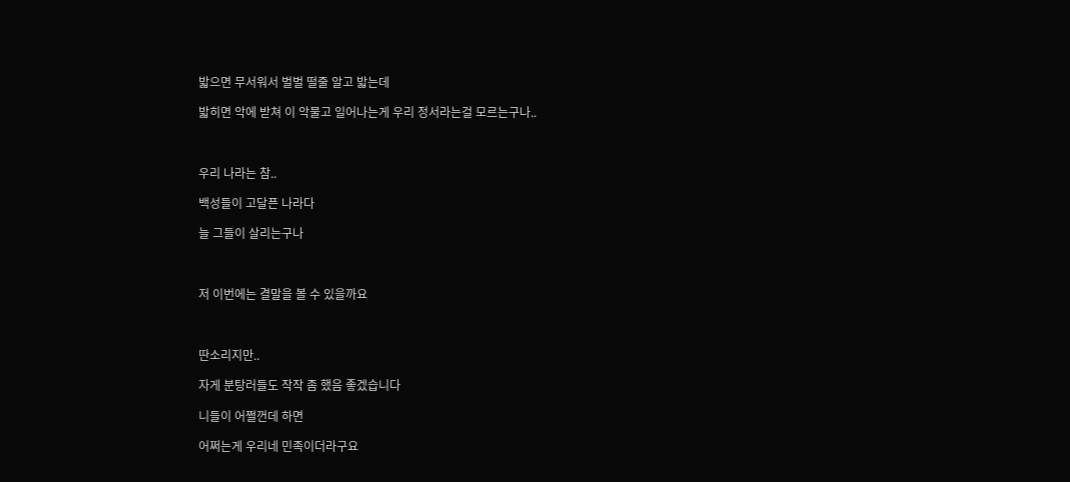밟으면 무서워서 벌벌 떨줄 알고 밟는데

밟히면 악에 받쳐 이 악물고 일어나는게 우리 정서라는걸 모르는구나..



우리 나라는 참..

백성들이 고달픈 나라다

늘 그들이 살리는구나



저 이번에는 결말을 볼 수 있을까요



딴소리지만..

자게 분탕러들도 작작 좀 했음 좋겠습니다

니들이 어쩔껀데 하면

어쩌는게 우리네 민족이더라구요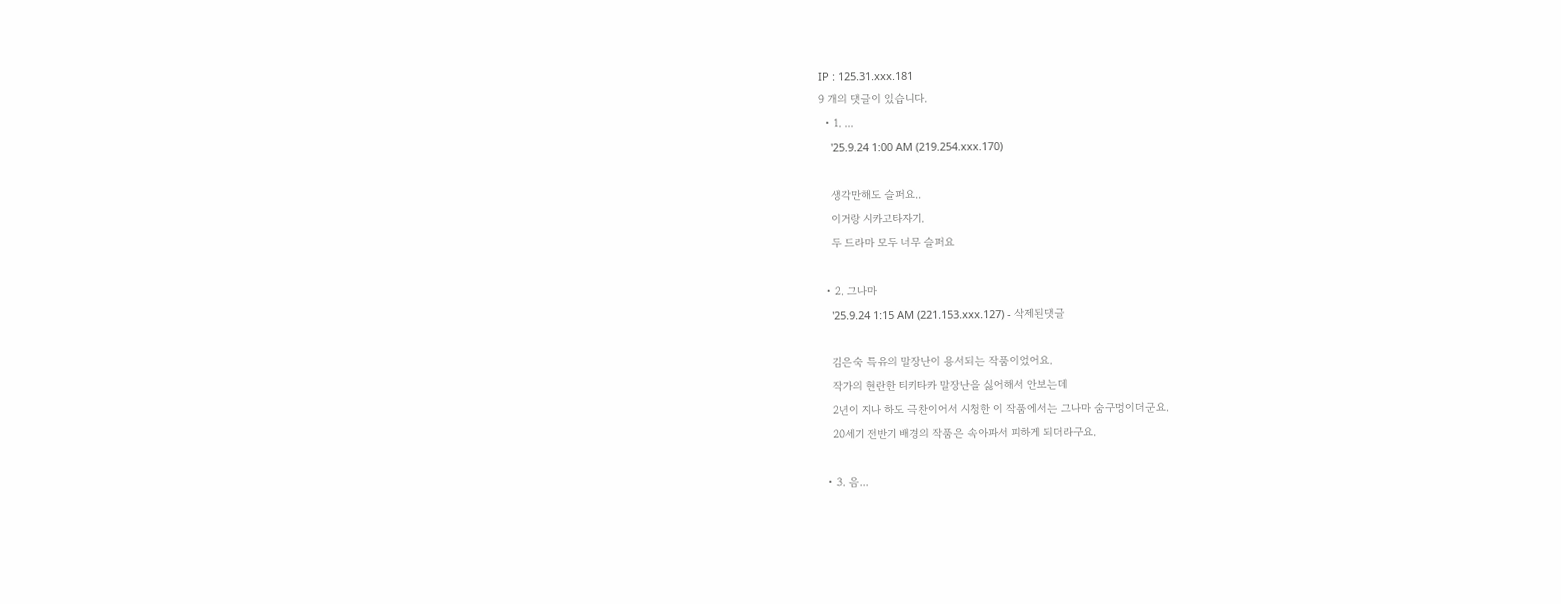IP : 125.31.xxx.181
9 개의 댓글이 있습니다.
  • 1. ...
    '25.9.24 1:00 AM (219.254.xxx.170)

    생각만해도 슬퍼요..
    이거랑 시카고타자기.
    두 드라마 모두 너무 슬퍼요

  • 2. 그나마
    '25.9.24 1:15 AM (221.153.xxx.127) - 삭제된댓글

    김은숙 특유의 말장난이 용서되는 작품이었어요.
    작가의 현란한 티키타카 말장난을 싫어해서 안보는데
    2년이 지나 하도 극찬이어서 시청한 이 작품에서는 그나마 숨구멍이더군요.
    20세기 전반기 배경의 작품은 속아파서 피하게 되더라구요.

  • 3. 음...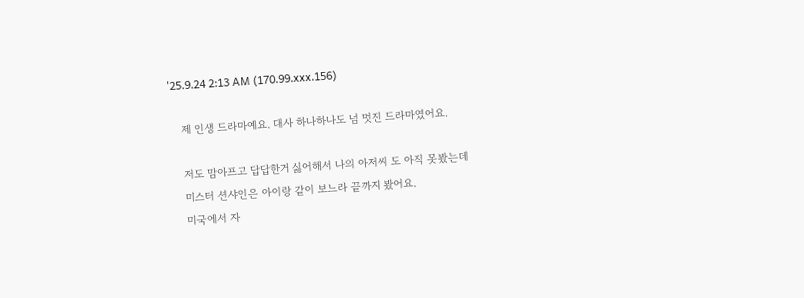'25.9.24 2:13 AM (170.99.xxx.156)

    제 인생 드라마예요. 대사 하나하나도 넘 멋진 드라마였어요.

    저도 맘아프고 답답한거 싫어해서 나의 아저씨 도 아직 못봤는데
    미스터 션샤인은 아이랑 같이 보느라 끝까지 봤어요.
    미국에서 자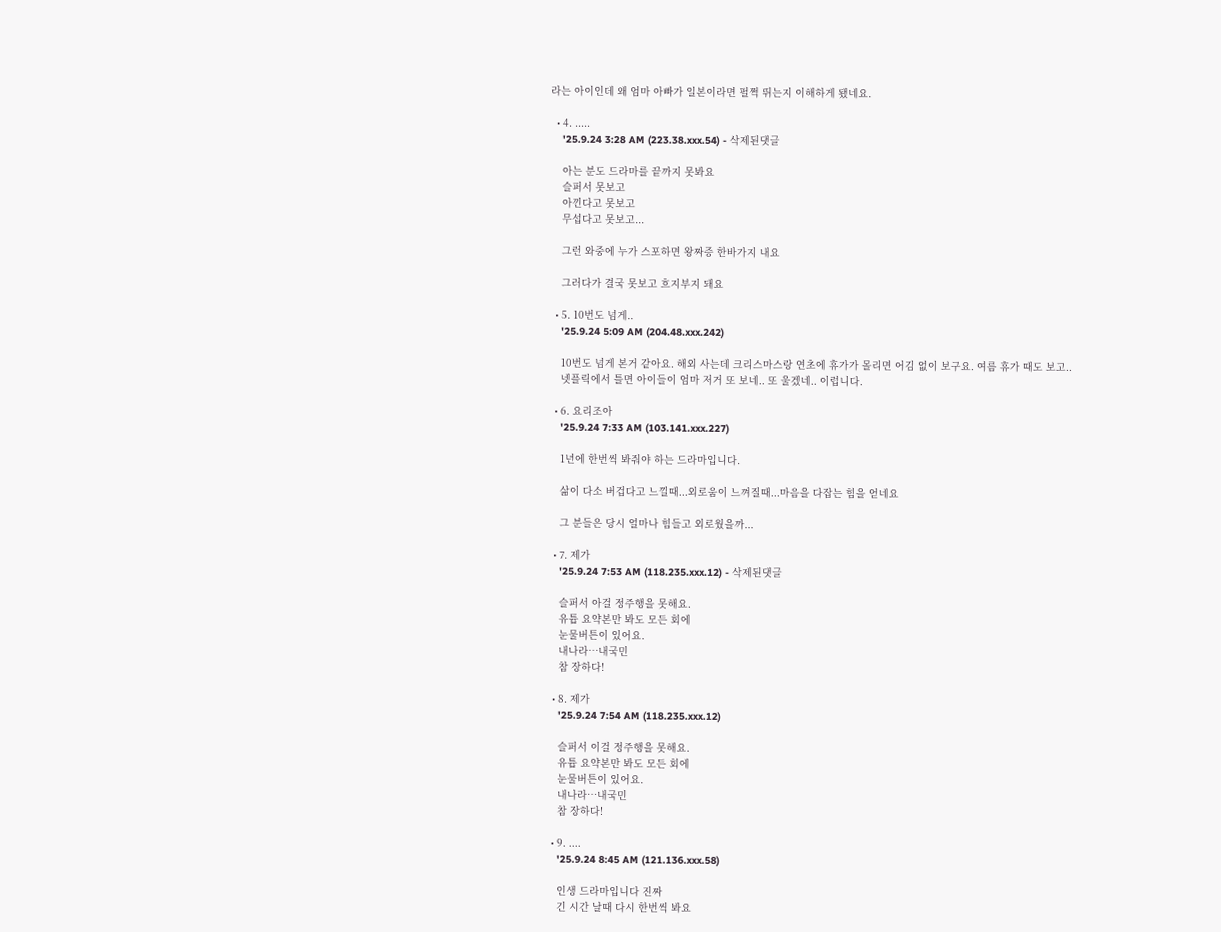라는 아이인데 왜 엄마 아빠가 일본이라면 펄쩍 뛰는지 이해하게 됐네요.

  • 4. .....
    '25.9.24 3:28 AM (223.38.xxx.54) - 삭제된댓글

    아는 분도 드라마를 끝까지 못봐요
    슬퍼서 못보고
    아낀다고 못보고
    무섭다고 못보고...

    그런 와중에 누가 스포하면 왕짜증 한바가지 내요

    그러다가 결국 못보고 흐지부지 돼요

  • 5. 10번도 넘게..
    '25.9.24 5:09 AM (204.48.xxx.242)

    10번도 넘게 본거 같아요. 해외 사는데 크리스마스랑 연초에 휴가가 몰리면 어김 없이 보구요. 여름 휴가 때도 보고..
    넷플릭에서 틀면 아이들이 엄마 저거 또 보네.. 또 울겠네.. 이럽니다.

  • 6. 요리조아
    '25.9.24 7:33 AM (103.141.xxx.227)

    1년에 한번씩 봐줘야 하는 드라마입니다.

    삶이 다소 버겁다고 느낄때...외로움이 느껴질때...마음을 다잡는 힘을 얻네요

    그 분들은 당시 얼마나 힘들고 외로웠을까...

  • 7. 제가
    '25.9.24 7:53 AM (118.235.xxx.12) - 삭제된댓글

    슬퍼서 아걸 정주행을 못해요.
    유튭 요약본만 봐도 모든 회에
    눈물버튼이 있어요.
    내나라…내국민
    참 장하다!

  • 8. 제가
    '25.9.24 7:54 AM (118.235.xxx.12)

    슬퍼서 이걸 정주행을 못해요.
    유튭 요약본만 봐도 모든 회에
    눈물버튼이 있어요.
    내나라…내국민
    참 장하다!

  • 9. ....
    '25.9.24 8:45 AM (121.136.xxx.58)

    인생 드라마입니다 진짜
    긴 시간 날때 다시 한번씩 봐요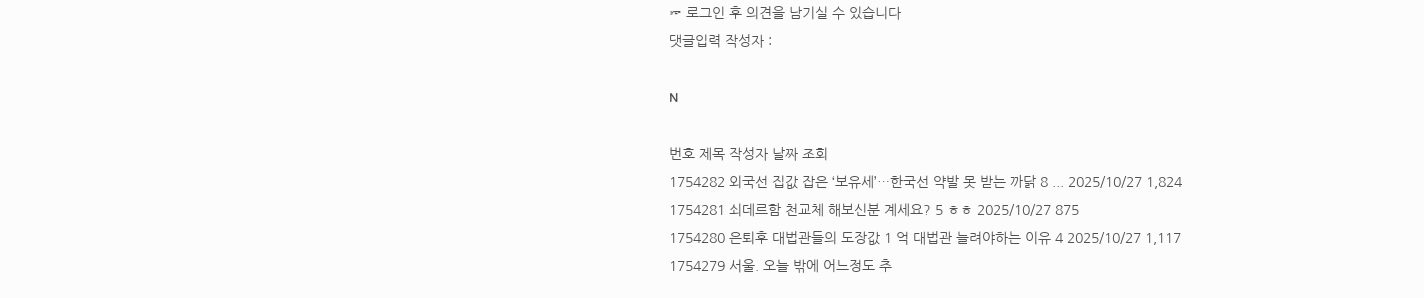☞ 로그인 후 의견을 남기실 수 있습니다
댓글입력 작성자 :

N

번호 제목 작성자 날짜 조회
1754282 외국선 집값 잡은 ‘보유세’…한국선 약발 못 받는 까닭 8 ... 2025/10/27 1,824
1754281 쇠데르함 천교체 해보신분 계세요? 5 ㅎㅎ 2025/10/27 875
1754280 은퇴후 대법관들의 도장값 1 억 대법관 늘려야하는 이유 4 2025/10/27 1,117
1754279 서울. 오늘 밖에 어느정도 추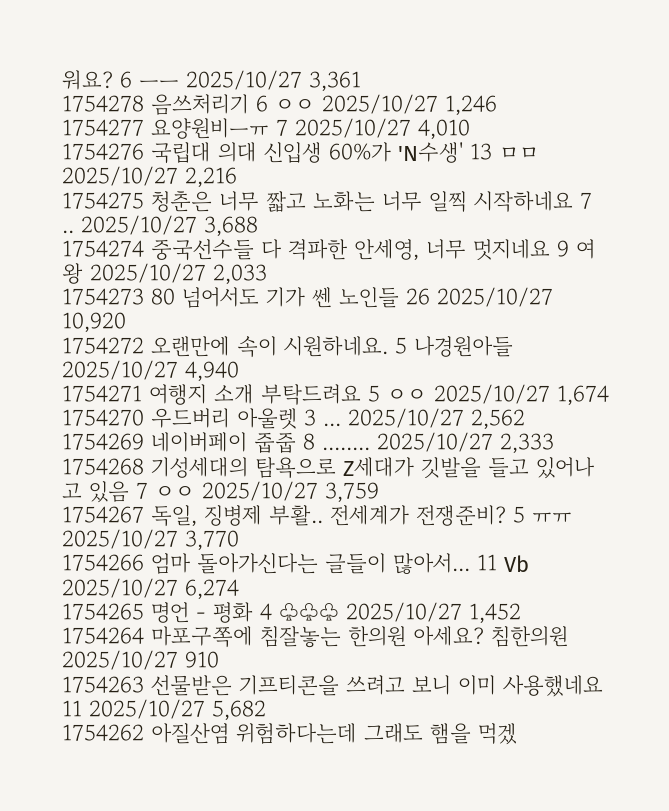워요? 6 ㅡㅡ 2025/10/27 3,361
1754278 음쓰처리기 6 ㅇㅇ 2025/10/27 1,246
1754277 요양원비ㅡㅠ 7 2025/10/27 4,010
1754276 국립대 의대 신입생 60%가 'N수생' 13 ㅁㅁ 2025/10/27 2,216
1754275 청춘은 너무 짧고 노화는 너무 일찍 시작하네요 7 .. 2025/10/27 3,688
1754274 중국선수들 다 격파한 안세영, 너무 멋지네요 9 여왕 2025/10/27 2,033
1754273 80 넘어서도 기가 쎈 노인들 26 2025/10/27 10,920
1754272 오랜만에 속이 시원하네요. 5 나경원아들 2025/10/27 4,940
1754271 여행지 소개 부탁드려요 5 ㅇㅇ 2025/10/27 1,674
1754270 우드버리 아울렛 3 ... 2025/10/27 2,562
1754269 네이버페이 줍줍 8 ........ 2025/10/27 2,333
1754268 기성세대의 탐욕으로 Z세대가 깃발을 들고 있어나고 있음 7 ㅇㅇ 2025/10/27 3,759
1754267 독일, 징병제 부활.. 전세계가 전쟁준비? 5 ㅠㅠ 2025/10/27 3,770
1754266 엄마 돌아가신다는 글들이 많아서... 11 Vb 2025/10/27 6,274
1754265 명언 - 평화 4 ♧♧♧ 2025/10/27 1,452
1754264 마포구쪽에 침잘놓는 한의원 아세요? 침한의원 2025/10/27 910
1754263 선물받은 기프티콘을 쓰려고 보니 이미 사용했네요 11 2025/10/27 5,682
1754262 아질산염 위험하다는데 그래도 햄을 먹겠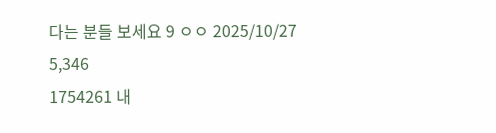다는 분들 보세요 9 ㅇㅇ 2025/10/27 5,346
1754261 내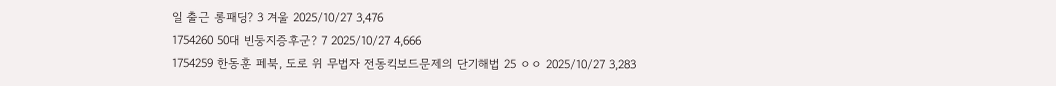일 출근 롱패딩? 3 겨울 2025/10/27 3,476
1754260 50대 빈둥지증후군? 7 2025/10/27 4,666
1754259 한동훈 페북, 도로 위 무법자 전동킥보드문제의 단기해법 25 ㅇㅇ 2025/10/27 3,283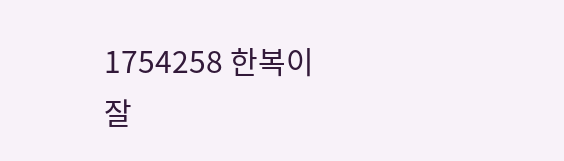1754258 한복이 잘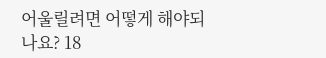어울릴려면 어떻게 해야되나요? 18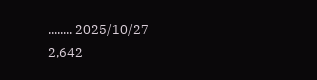........ 2025/10/27 2,642